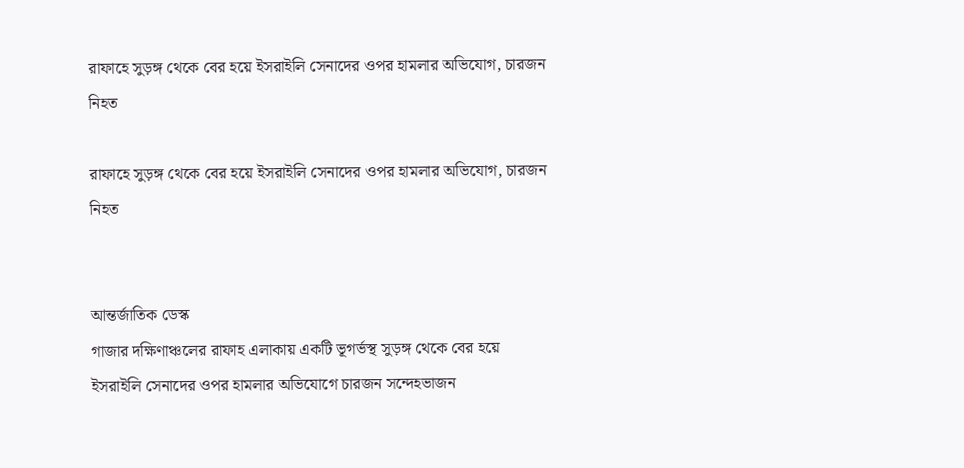রাফাহে সুড়ঙ্গ থেকে বের হয়ে ইসরাইলি সেনাদের ওপর হামলার অভিযোগ, চারজন নিহত

রাফাহে সুড়ঙ্গ থেকে বের হয়ে ইসরাইলি সেনাদের ওপর হামলার অভিযোগ, চারজন নিহত


আন্তর্জাতিক ডেস্ক
গাজার দক্ষিণাঞ্চলের রাফাহ এলাকায় একটি ভূগর্ভস্থ সুড়ঙ্গ থেকে বের হয়ে ইসরাইলি সেনাদের ওপর হামলার অভিযোগে চারজন সন্দেহভাজন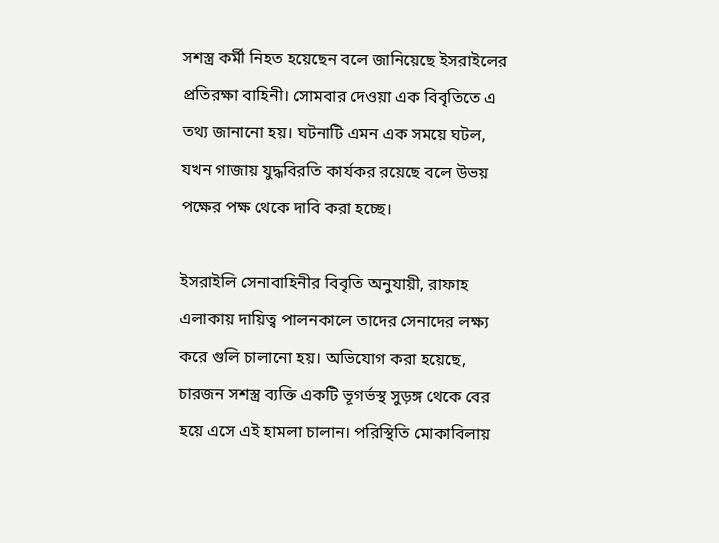সশস্ত্র কর্মী নিহত হয়েছেন বলে জানিয়েছে ইসরাইলের প্রতিরক্ষা বাহিনী। সোমবার দেওয়া এক বিবৃতিতে এ তথ্য জানানো হয়। ঘটনাটি এমন এক সময়ে ঘটল, যখন গাজায় যুদ্ধবিরতি কার্যকর রয়েছে বলে উভয় পক্ষের পক্ষ থেকে দাবি করা হচ্ছে।

ইসরাইলি সেনাবাহিনীর বিবৃতি অনুযায়ী, রাফাহ এলাকায় দায়িত্ব পালনকালে তাদের সেনাদের লক্ষ্য করে গুলি চালানো হয়। অভিযোগ করা হয়েছে, চারজন সশস্ত্র ব্যক্তি একটি ভূগর্ভস্থ সুড়ঙ্গ থেকে বের হয়ে এসে এই হামলা চালান। পরিস্থিতি মোকাবিলায়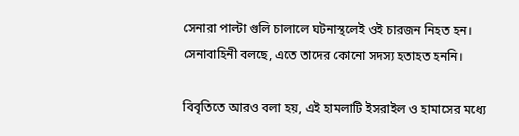সেনারা পাল্টা গুলি চালালে ঘটনাস্থলেই ওই চারজন নিহত হন। সেনাবাহিনী বলছে, এতে তাদের কোনো সদস্য হতাহত হননি।

বিবৃতিতে আরও বলা হয়, এই হামলাটি ইসরাইল ও হামাসের মধ্যে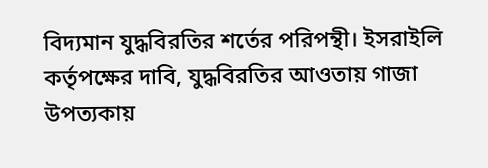বিদ্যমান যুদ্ধবিরতির শর্তের পরিপন্থী। ইসরাইলি কর্তৃপক্ষের দাবি, যুদ্ধবিরতির আওতায় গাজা উপত্যকায়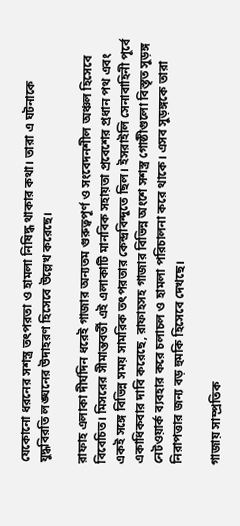যেকোনো ধরনের সশস্ত্র তৎপরতা ও হামলা নিষিদ্ধ থাকার কথা। তারা এ ঘটনাকে যুদ্ধবিরতি লঙ্ঘনের উদাহরণ হিসেবে উল্লেখ করেছে।

রাফাহ এলাকা দীর্ঘদিন ধরেই গাজার অন্যতম গুরুত্বপূর্ণ ও সংবেদনশীল অঞ্চল হিসেবে বিবেচিত। মিসরের সীমান্তবর্তী এই এলাকাটি মানবিক সহায়তা প্রবেশের প্রধান পথ এবং একই সঙ্গে বিভিন্ন সময় সামরিক তৎপরতার কেন্দ্রবিন্দুতে ছিল। ইসরাইলি সেনাবাহিনী পূর্বে একাধিকবার দাবি করেছে, রাফাহসহ গাজার বিভিন্ন অংশে সশস্ত্র গোষ্ঠীগুলো বিস্তৃত সুড়ঙ্গ নেটওয়ার্ক ব্যবহার করে চলাচল ও হামলা পরিচালনা করে থাকে। এসব সুড়ঙ্গকে তারা নিরাপত্তার জন্য বড় হুমকি হিসেবে দেখছে।

গাজায় সাম্প্রতিক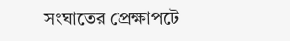সংঘাতের প্রেক্ষাপটে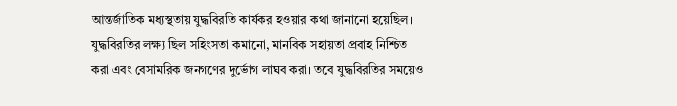আন্তর্জাতিক মধ্যস্থতায় যুদ্ধবিরতি কার্যকর হওয়ার কথা জানানো হয়েছিল। যুদ্ধবিরতির লক্ষ্য ছিল সহিংসতা কমানো, মানবিক সহায়তা প্রবাহ নিশ্চিত করা এবং বেসামরিক জনগণের দুর্ভোগ লাঘব করা। তবে যুদ্ধবিরতির সময়েও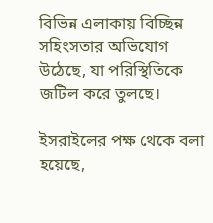বিভিন্ন এলাকায় বিচ্ছিন্ন সহিংসতার অভিযোগ উঠেছে, যা পরিস্থিতিকে জটিল করে তুলছে।

ইসরাইলের পক্ষ থেকে বলা হয়েছে,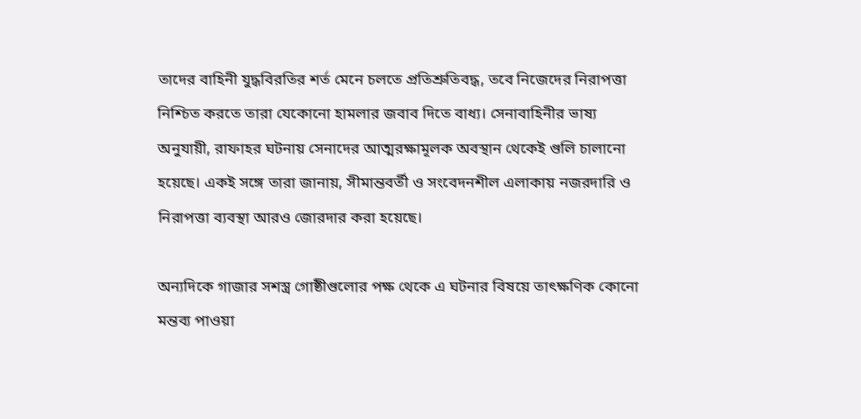তাদের বাহিনী যুদ্ধবিরতির শর্ত মেনে চলতে প্রতিশ্রুতিবদ্ধ, তবে নিজেদের নিরাপত্তা নিশ্চিত করতে তারা যেকোনো হামলার জবাব দিতে বাধ্য। সেনাবাহিনীর ভাষ্য অনুযায়ী, রাফাহর ঘটনায় সেনাদের আত্মরক্ষামূলক অবস্থান থেকেই গুলি চালানো হয়েছে। একই সঙ্গে তারা জানায়, সীমান্তবর্তী ও সংবেদনশীল এলাকায় নজরদারি ও নিরাপত্তা ব্যবস্থা আরও জোরদার করা হয়েছে।

অন্যদিকে গাজার সশস্ত্র গোষ্ঠীগুলোর পক্ষ থেকে এ ঘটনার বিষয়ে তাৎক্ষণিক কোনো মন্তব্য পাওয়া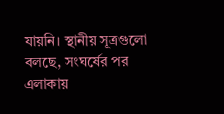যায়নি। স্থানীয় সূত্রগুলো বলছে, সংঘর্ষের পর এলাকায়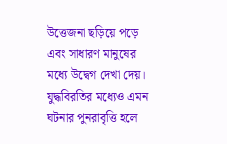উত্তেজনা ছড়িয়ে পড়ে এবং সাধারণ মানুষের মধ্যে উদ্বেগ দেখা দেয়। যুদ্ধবিরতির মধ্যেও এমন ঘটনার পুনরাবৃত্তি হলে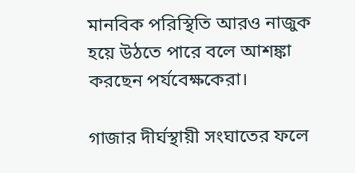মানবিক পরিস্থিতি আরও নাজুক হয়ে উঠতে পারে বলে আশঙ্কা করছেন পর্যবেক্ষকেরা।

গাজার দীর্ঘস্থায়ী সংঘাতের ফলে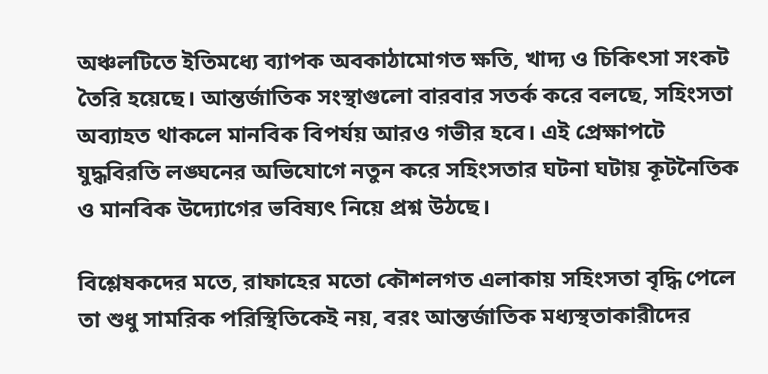অঞ্চলটিতে ইতিমধ্যে ব্যাপক অবকাঠামোগত ক্ষতি, খাদ্য ও চিকিৎসা সংকট তৈরি হয়েছে। আন্তর্জাতিক সংস্থাগুলো বারবার সতর্ক করে বলছে, সহিংসতা অব্যাহত থাকলে মানবিক বিপর্যয় আরও গভীর হবে। এই প্রেক্ষাপটে যুদ্ধবিরতি লঙ্ঘনের অভিযোগে নতুন করে সহিংসতার ঘটনা ঘটায় কূটনৈতিক ও মানবিক উদ্যোগের ভবিষ্যৎ নিয়ে প্রশ্ন উঠছে।

বিশ্লেষকদের মতে, রাফাহের মতো কৌশলগত এলাকায় সহিংসতা বৃদ্ধি পেলে তা শুধু সামরিক পরিস্থিতিকেই নয়, বরং আন্তর্জাতিক মধ্যস্থতাকারীদের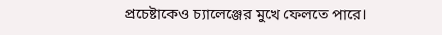প্রচেষ্টাকেও চ্যালেঞ্জের মুখে ফেলতে পারে।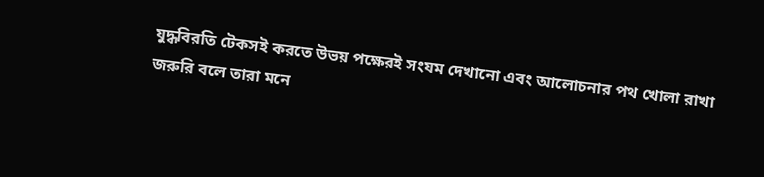যুদ্ধবিরতি টেকসই করতে উভয় পক্ষেরই সংযম দেখানো এবং আলোচনার পথ খোলা রাখা জরুরি বলে তারা মনে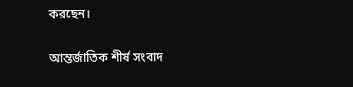করছেন।

আন্তর্জাতিক শীর্ষ সংবাদ